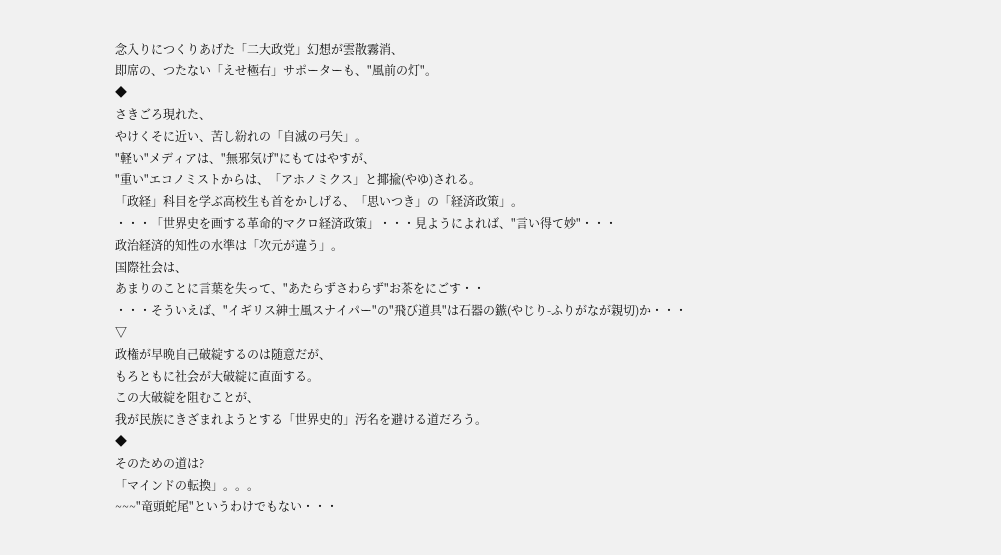念入りにつくりあげた「二大政党」幻想が雲散霧消、
即席の、つたない「えせ極右」サポーターも、"風前の灯"。
◆
さきごろ現れた、
やけくそに近い、苦し紛れの「自滅の弓矢」。
"軽い"メディアは、"無邪気げ"にもてはやすが、
"重い"エコノミストからは、「アホノミクス」と揶揄(やゆ)される。
「政経」科目を学ぶ高校生も首をかしげる、「思いつき」の「経済政策」。
・・・「世界史を画する革命的マクロ経済政策」・・・見ようによれば、"言い得て妙"・・・
政治経済的知性の水準は「次元が違う」。
国際社会は、
あまりのことに言葉を失って、"あたらずさわらず"お茶をにごす・・
・・・そういえば、"イギリス紳士風スナイパー"の"飛び道具"は石器の鏃(やじり-ふりがなが親切)か・・・
▽
政権が早晩自己破綻するのは随意だが、
もろともに社会が大破綻に直面する。
この大破綻を阻むことが、
我が民族にきざまれようとする「世界史的」汚名を避ける道だろう。
◆
そのための道は?
「マインドの転換」。。。
~~~"竜頭蛇尾"というわけでもない・・・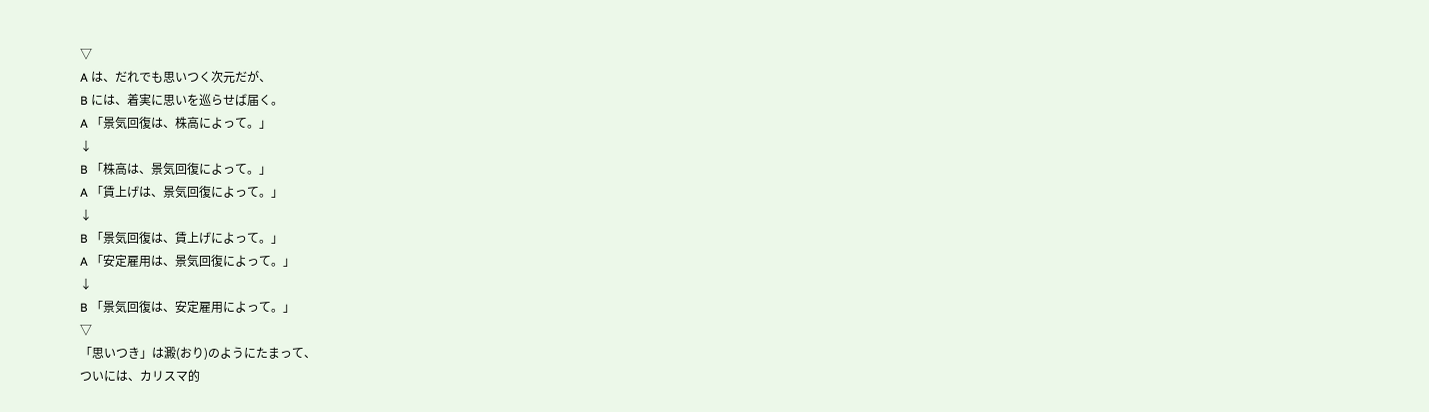▽
A は、だれでも思いつく次元だが、
B には、着実に思いを巡らせば届く。
A 「景気回復は、株高によって。」
↓
B 「株高は、景気回復によって。」
A 「賃上げは、景気回復によって。」
↓
B 「景気回復は、賃上げによって。」
A 「安定雇用は、景気回復によって。」
↓
B 「景気回復は、安定雇用によって。」
▽
「思いつき」は澱(おり)のようにたまって、
ついには、カリスマ的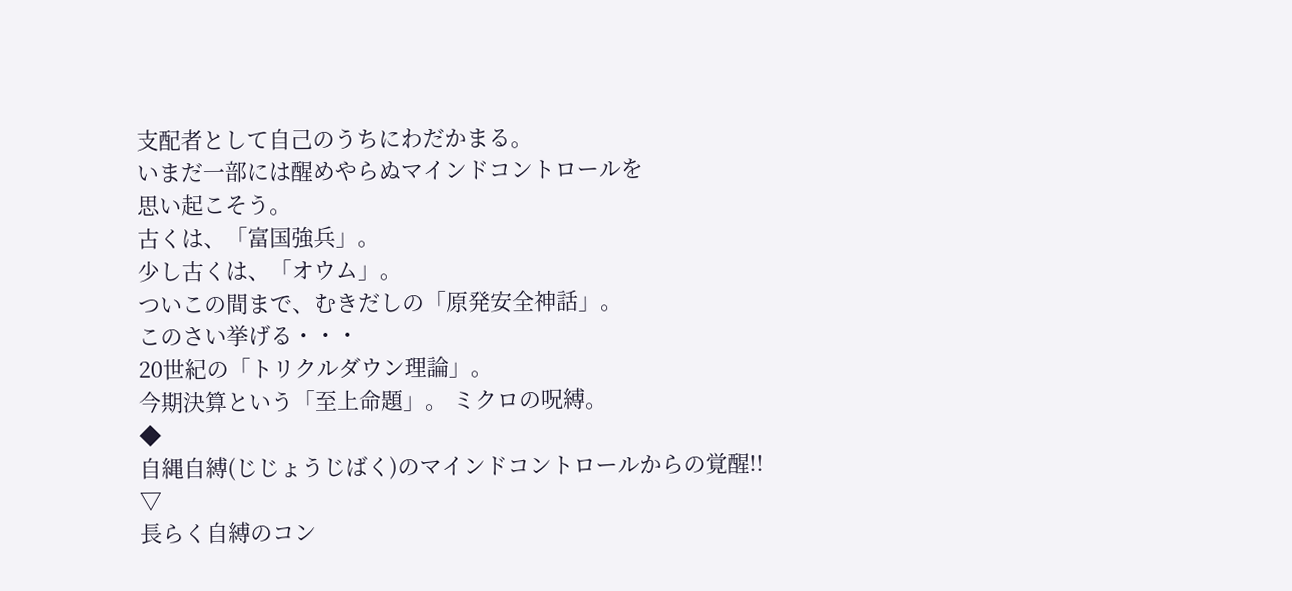支配者として自己のうちにわだかまる。
いまだ一部には醒めやらぬマインドコントロールを
思い起こそう。
古くは、「富国強兵」。
少し古くは、「オウム」。
ついこの間まで、むきだしの「原発安全神話」。
このさい挙げる・・・
20世紀の「トリクルダウン理論」。
今期決算という「至上命題」。 ミクロの呪縛。
◆
自縄自縛(じじょうじばく)のマインドコントロールからの覚醒!!
▽
長らく自縛のコン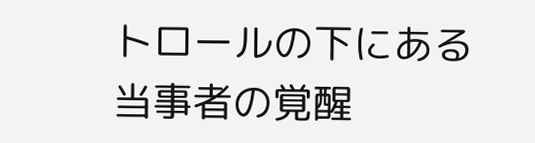トロールの下にある当事者の覚醒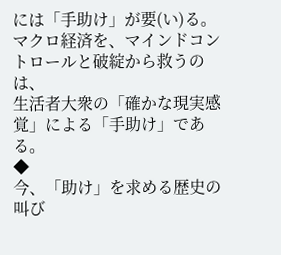には「手助け」が要(い)る。
マクロ経済を、マインドコントロールと破綻から救うのは、
生活者大衆の「確かな現実感覚」による「手助け」である。
◆
今、「助け」を求める歴史の叫び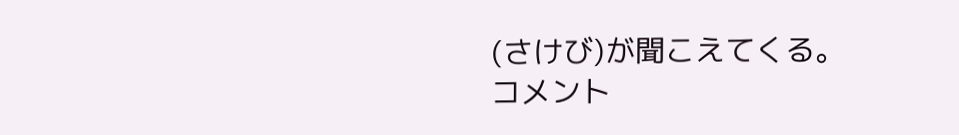(さけび)が聞こえてくる。
コメント